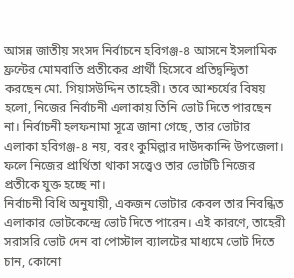আসন্ন জাতীয় সংসদ নির্বাচনে হবিগঞ্জ-৪ আসনে ইসলামিক ফ্রন্টের মোমবাতি প্রতীকের প্রার্থী হিসেবে প্রতিদ্বন্দ্বিতা করছেন মো. গিয়াসউদ্দিন তাহেরী। তবে আশ্চর্যের বিষয় হলো, নিজের নির্বাচনী এলাকায় তিনি ভোট দিতে পারছেন না। নির্বাচনী হলফনামা সূত্রে জানা গেছে, তার ভোটার এলাকা হবিগঞ্জ-৪ নয়, বরং কুমিল্লার দাউদকান্দি উপজেলা। ফলে নিজের প্রার্থিতা থাকা সত্ত্বেও তার ভোটটি নিজের প্রতীকে যুক্ত হচ্ছে না।
নির্বাচনী বিধি অনুযায়ী, একজন ভোটার কেবল তার নিবন্ধিত এলাকার ভোটকেন্দ্রে ভোট দিতে পারেন। এই কারণে, তাহেরী সরাসরি ভোট দেন বা পোস্টাল ব্যালটের মাধ্যমে ভোট দিতে চান, কোনো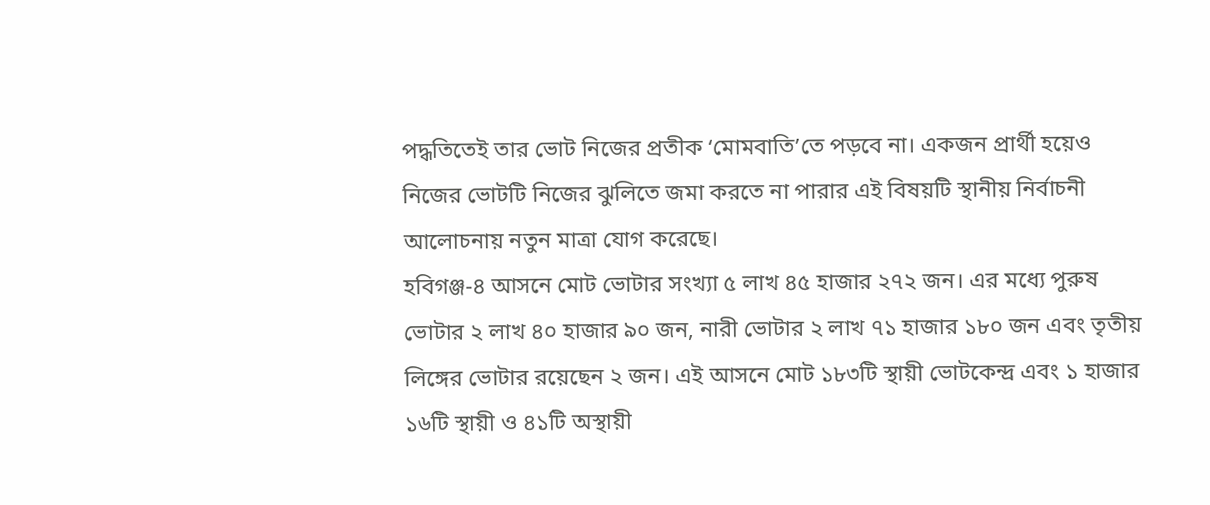পদ্ধতিতেই তার ভোট নিজের প্রতীক ‘মোমবাতি’তে পড়বে না। একজন প্রার্থী হয়েও নিজের ভোটটি নিজের ঝুলিতে জমা করতে না পারার এই বিষয়টি স্থানীয় নির্বাচনী আলোচনায় নতুন মাত্রা যোগ করেছে।
হবিগঞ্জ-৪ আসনে মোট ভোটার সংখ্যা ৫ লাখ ৪৫ হাজার ২৭২ জন। এর মধ্যে পুরুষ ভোটার ২ লাখ ৪০ হাজার ৯০ জন, নারী ভোটার ২ লাখ ৭১ হাজার ১৮০ জন এবং তৃতীয় লিঙ্গের ভোটার রয়েছেন ২ জন। এই আসনে মোট ১৮৩টি স্থায়ী ভোটকেন্দ্র এবং ১ হাজার ১৬টি স্থায়ী ও ৪১টি অস্থায়ী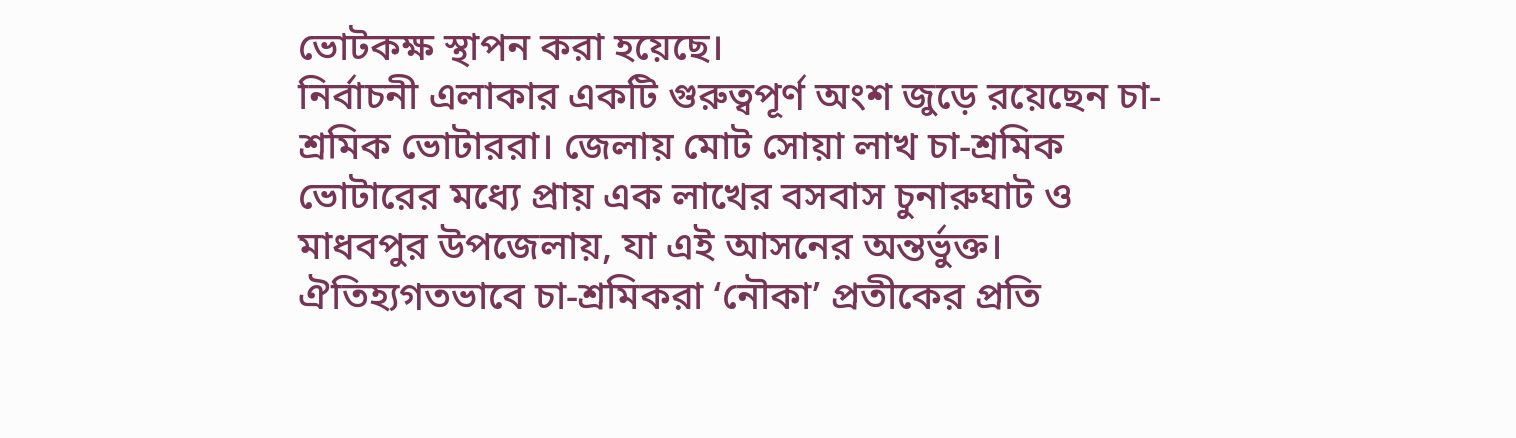ভোটকক্ষ স্থাপন করা হয়েছে।
নির্বাচনী এলাকার একটি গুরুত্বপূর্ণ অংশ জুড়ে রয়েছেন চা-শ্রমিক ভোটাররা। জেলায় মোট সোয়া লাখ চা-শ্রমিক ভোটারের মধ্যে প্রায় এক লাখের বসবাস চুনারুঘাট ও মাধবপুর উপজেলায়, যা এই আসনের অন্তর্ভুক্ত। ঐতিহ্যগতভাবে চা-শ্রমিকরা ‘নৌকা’ প্রতীকের প্রতি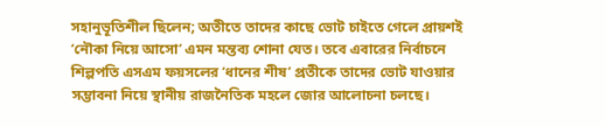সহানুভূতিশীল ছিলেন; অতীতে তাদের কাছে ভোট চাইতে গেলে প্রায়শই ‘নৌকা নিয়ে আসো’ এমন মন্তব্য শোনা যেত। তবে এবারের নির্বাচনে শিল্পপতি এসএম ফয়সলের ‘ধানের শীষ’ প্রতীকে তাদের ভোট যাওয়ার সম্ভাবনা নিয়ে স্থানীয় রাজনৈতিক মহলে জোর আলোচনা চলছে।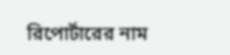রিপোর্টারের নাম